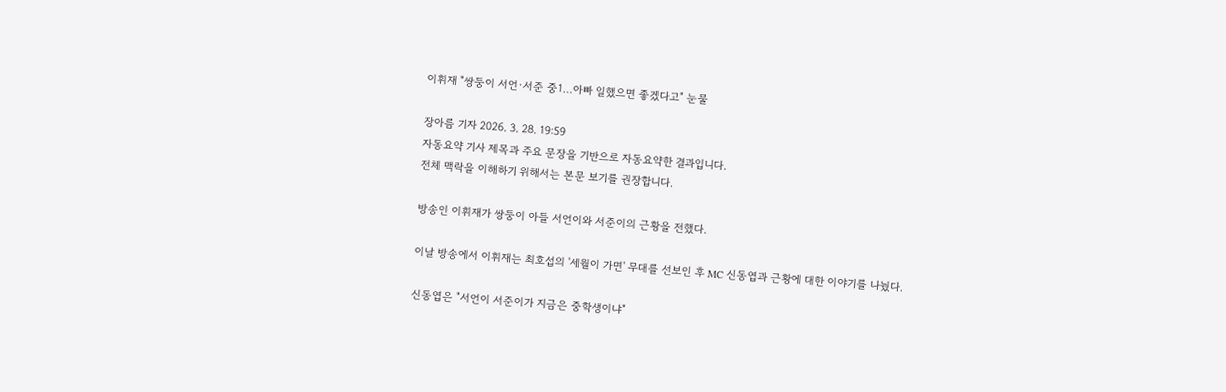이휘재 "쌍둥이 서언·서준 중1…아빠 일했으면 좋겠다고" 눈물

장아름 기자 2026. 3. 28. 19:59
자동요약 기사 제목과 주요 문장을 기반으로 자동요약한 결과입니다.
전체 맥락을 이해하기 위해서는 본문 보기를 권장합니다.

방송인 이휘재가 쌍둥이 아들 서언이와 서준이의 근황을 전했다.

이날 방송에서 이휘재는 최호섭의 '세월이 가면' 무대를 선보인 후 MC 신동엽과 근황에 대한 이야기를 나눴다.

신동엽은 "서언이 서준이가 지금은 중학생이냐"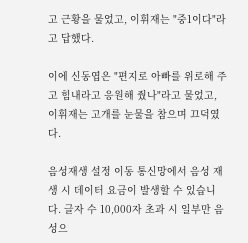고 근황을 물었고, 이휘재는 "중1이다"라고 답했다.

이에 신동엽은 "편지로 아빠를 위로해 주고 힘내라고 응원해 줬나"라고 물었고, 이휘재는 고개를 눈물을 참으며 끄덕였다.

음성재생 설정 이동 통신망에서 음성 재생 시 데이터 요금이 발생할 수 있습니다. 글자 수 10,000자 초과 시 일부만 음성으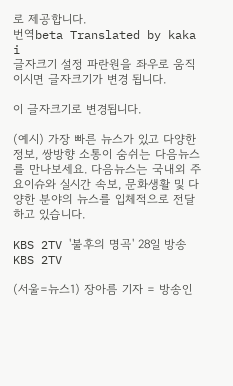로 제공합니다.
번역beta Translated by kaka i
글자크기 설정 파란원을 좌우로 움직이시면 글자크기가 변경 됩니다.

이 글자크기로 변경됩니다.

(예시) 가장 빠른 뉴스가 있고 다양한 정보, 쌍방향 소통이 숨쉬는 다음뉴스를 만나보세요. 다음뉴스는 국내외 주요이슈와 실시간 속보, 문화생활 및 다양한 분야의 뉴스를 입체적으로 전달하고 있습니다.

KBS 2TV '불후의 명곡' 28일 방송
KBS 2TV

(서울=뉴스1) 장아름 기자 = 방송인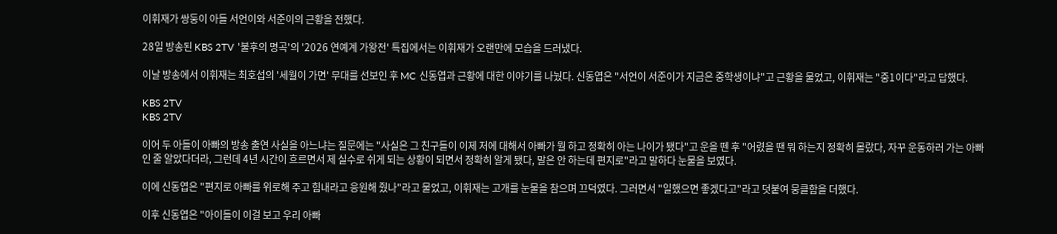이휘재가 쌍둥이 아들 서언이와 서준이의 근황을 전했다.

28일 방송된 KBS 2TV '불후의 명곡'의 '2026 연예계 가왕전' 특집에서는 이휘재가 오랜만에 모습을 드러냈다.

이날 방송에서 이휘재는 최호섭의 '세월이 가면' 무대를 선보인 후 MC 신동엽과 근황에 대한 이야기를 나눴다. 신동엽은 "서언이 서준이가 지금은 중학생이냐"고 근황을 물었고, 이휘재는 "중1이다"라고 답했다.

KBS 2TV
KBS 2TV

이어 두 아들이 아빠의 방송 출연 사실을 아느냐는 질문에는 "사실은 그 친구들이 이제 저에 대해서 아빠가 뭘 하고 정확히 아는 나이가 됐다"고 운을 뗀 후 "어렸을 땐 뭐 하는지 정확히 몰랐다, 자꾸 운동하러 가는 아빠인 줄 알았다더라, 그런데 4년 시간이 흐르면서 제 실수로 쉬게 되는 상황이 되면서 정확히 알게 됐다, 말은 안 하는데 편지로"라고 말하다 눈물을 보였다.

이에 신동엽은 "편지로 아빠를 위로해 주고 힘내라고 응원해 줬나"라고 물었고, 이휘재는 고개를 눈물을 참으며 끄덕였다. 그러면서 "일했으면 좋겠다고"라고 덧붙여 뭉클함을 더했다.

이후 신동엽은 "아이들이 이걸 보고 우리 아빠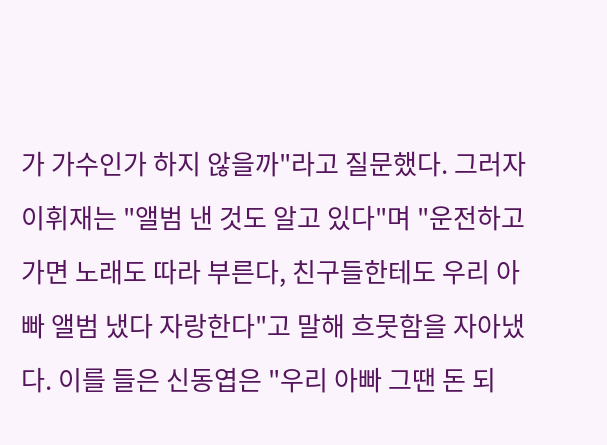가 가수인가 하지 않을까"라고 질문했다. 그러자 이휘재는 "앨범 낸 것도 알고 있다"며 "운전하고 가면 노래도 따라 부른다, 친구들한테도 우리 아빠 앨범 냈다 자랑한다"고 말해 흐뭇함을 자아냈다. 이를 들은 신동엽은 "우리 아빠 그땐 돈 되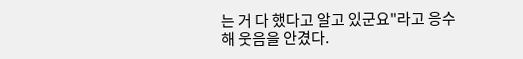는 거 다 했다고 알고 있군요"라고 응수해 웃음을 안겼다.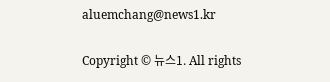aluemchang@news1.kr

Copyright © 뉴스1. All rights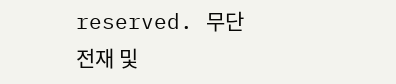reserved. 무단 전재 및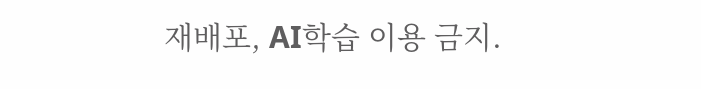재배포, AI학습 이용 금지.